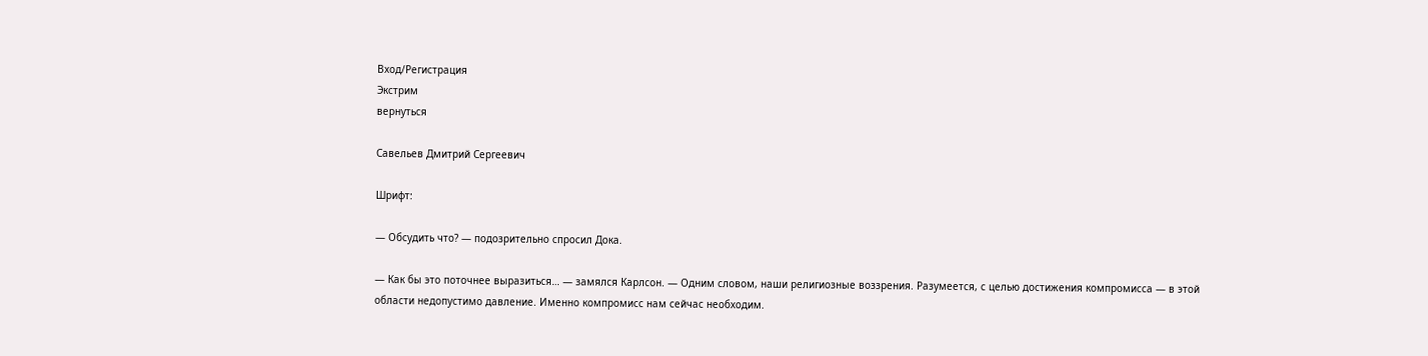Вход/Регистрация
Экстрим
вернуться

Савельев Дмитрий Сергеевич

Шрифт:

— Обсудить что? — подозрительно спросил Дока.

— Как бы это поточнее выразиться… — замялся Карлсон. — Одним словом, наши религиозные воззрения. Разумеется, с целью достижения компромисса — в этой области недопустимо давление. Именно компромисс нам сейчас необходим.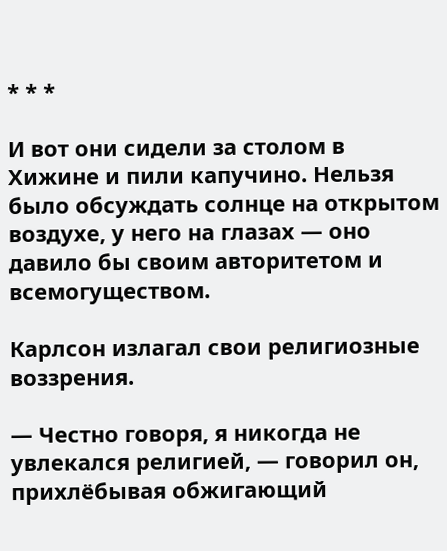* * *

И вот они сидели за столом в Хижине и пили капучино. Нельзя было обсуждать солнце на открытом воздухе, у него на глазах — оно давило бы своим авторитетом и всемогуществом.

Карлсон излагал свои религиозные воззрения.

— Честно говоря, я никогда не увлекался религией, — говорил он, прихлёбывая обжигающий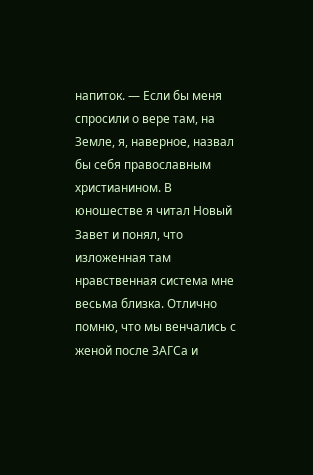напиток. — Если бы меня спросили о вере там, на Земле, я, наверное, назвал бы себя православным христианином. В юношестве я читал Новый Завет и понял, что изложенная там нравственная система мне весьма близка. Отлично помню, что мы венчались с женой после ЗАГСа и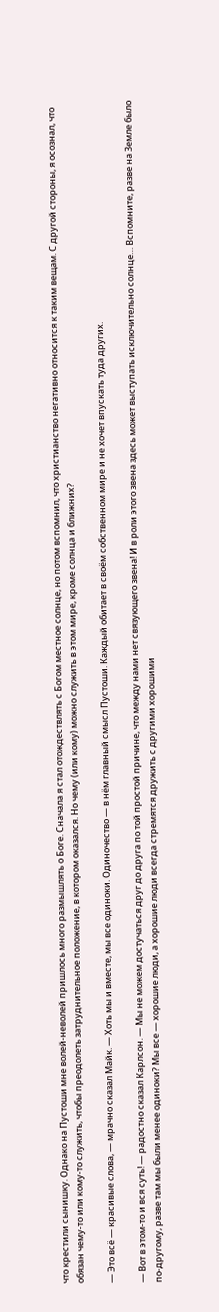что крестили сынишку. Однако на Пустоши мне волей-неволей пришлось много размышлять о Боге. Сначала я стал отождествлять с Богом местное солнце, но потом вспомнил, что христианство негативно относится к таким вещам. С другой стороны, я осознал, что обязан чему-то или кому-то служить, чтобы преодолеть затруднительное положение, в котором оказался. Но чему (или кому) можно служить в этом мире, кроме солнца и ближних?

— Это всё — красивые слова, — мрачно сказал Майк. — Хоть мы и вместе, мы все одиноки. Одиночество — в нём главный смысл Пустоши. Каждый обитает в своём собственном мире и не хочет впускать туда других.

— Вот в этом-то и вся суть! — радостно сказал Карлсон. — Мы не можем достучаться друг до друга по той простой причине, что между нами нет связующего звена! И в роли этого звена здесь может выступать исключительно солнце… Вспомните, разве на Земле было по-другому, разве там мы были менее одиноки? Мы все — хорошие люди, а хорошие люди всегда стремятся дружить с другими хорошими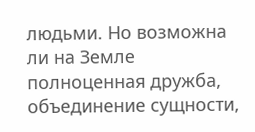людьми. Но возможна ли на Земле полноценная дружба, объединение сущности,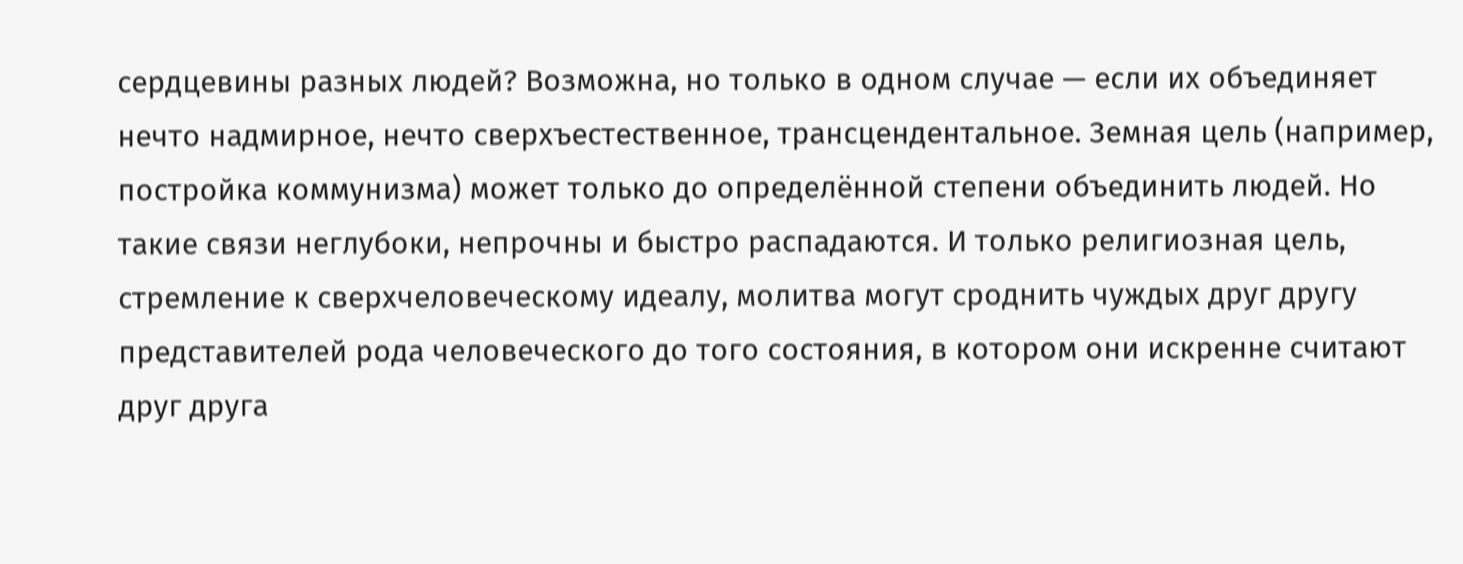сердцевины разных людей? Возможна, но только в одном случае — если их объединяет нечто надмирное, нечто сверхъестественное, трансцендентальное. Земная цель (например, постройка коммунизма) может только до определённой степени объединить людей. Но такие связи неглубоки, непрочны и быстро распадаются. И только религиозная цель, стремление к сверхчеловеческому идеалу, молитва могут сроднить чуждых друг другу представителей рода человеческого до того состояния, в котором они искренне считают друг друга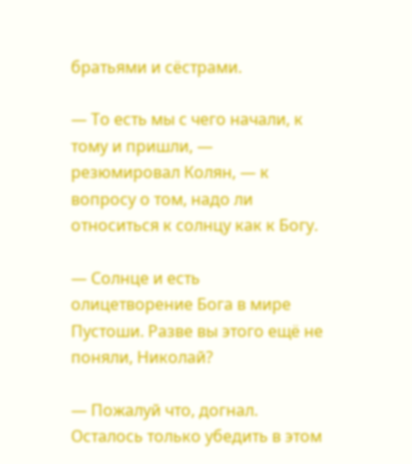братьями и сёстрами.

— То есть мы с чего начали, к тому и пришли, — резюмировал Колян, — к вопросу о том, надо ли относиться к солнцу как к Богу.

— Солнце и есть олицетворение Бога в мире Пустоши. Разве вы этого ещё не поняли, Николай?

— Пожалуй что, догнал. Осталось только убедить в этом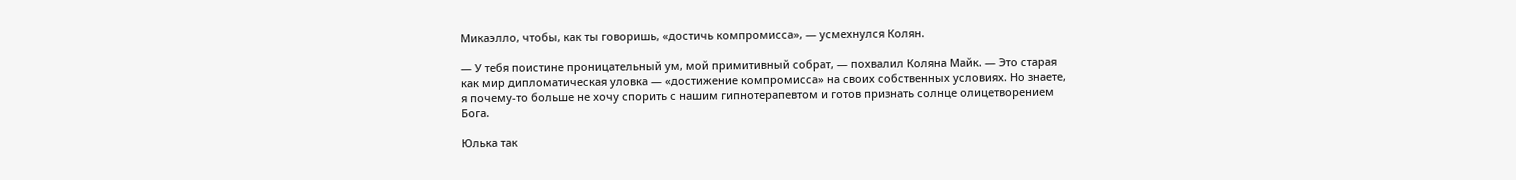Микаэлло, чтобы, как ты говоришь, «достичь компромисса», — усмехнулся Колян.

— У тебя поистине проницательный ум, мой примитивный собрат, — похвалил Коляна Майк. — Это старая как мир дипломатическая уловка — «достижение компромисса» на своих собственных условиях. Но знаете, я почему-то больше не хочу спорить с нашим гипнотерапевтом и готов признать солнце олицетворением Бога.

Юлька так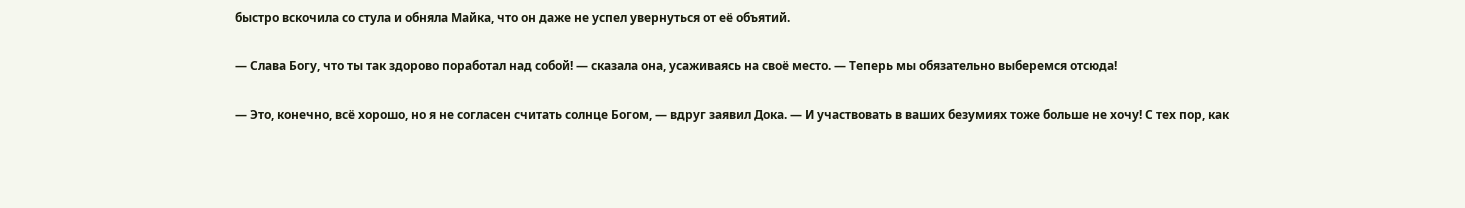быстро вскочила со стула и обняла Майка, что он даже не успел увернуться от её объятий.

— Слава Богу, что ты так здорово поработал над собой! — сказала она, усаживаясь на своё место. — Теперь мы обязательно выберемся отсюда!

— Это, конечно, всё хорошо, но я не согласен считать солнце Богом, — вдруг заявил Дока. — И участвовать в ваших безумиях тоже больше не хочу! С тех пор, как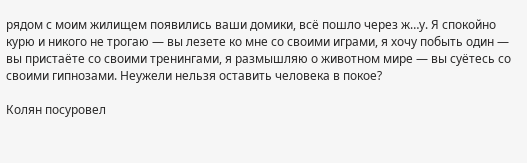рядом с моим жилищем появились ваши домики, всё пошло через ж…у. Я спокойно курю и никого не трогаю — вы лезете ко мне со своими играми, я хочу побыть один — вы пристаёте со своими тренингами, я размышляю о животном мире — вы суётесь со своими гипнозами. Неужели нельзя оставить человека в покое?

Колян посуровел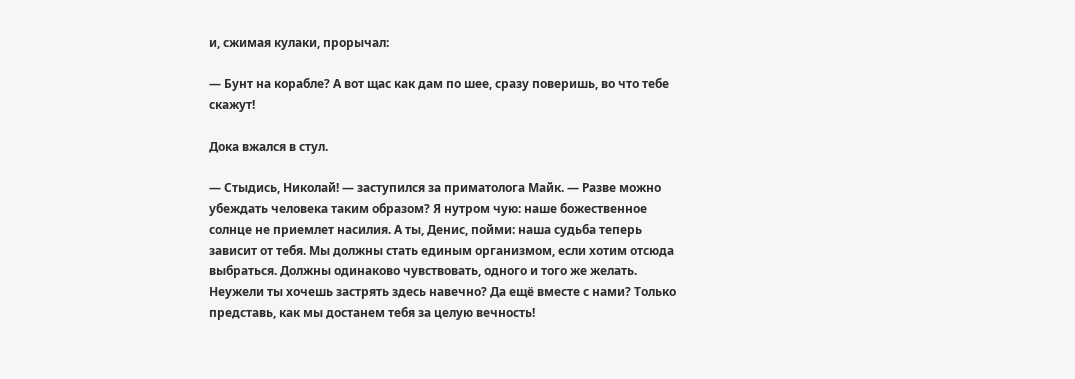и, сжимая кулаки, прорычал:

— Бунт на корабле? А вот щас как дам по шее, сразу поверишь, во что тебе скажут!

Дока вжался в стул.

— Стыдись, Николай! — заступился за приматолога Майк. — Разве можно убеждать человека таким образом? Я нутром чую: наше божественное солнце не приемлет насилия. А ты, Денис, пойми: наша судьба теперь зависит от тебя. Мы должны стать единым организмом, если хотим отсюда выбраться. Должны одинаково чувствовать, одного и того же желать. Неужели ты хочешь застрять здесь навечно? Да ещё вместе с нами? Только представь, как мы достанем тебя за целую вечность!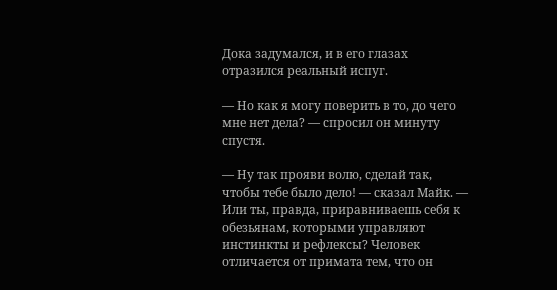Дока задумался, и в его глазах отразился реальный испуг.

— Но как я могу поверить в то, до чего мне нет дела? — спросил он минуту спустя.

— Ну так прояви волю, сделай так, чтобы тебе было дело! — сказал Майк. — Или ты, правда, приравниваешь себя к обезьянам, которыми управляют инстинкты и рефлексы? Человек отличается от примата тем, что он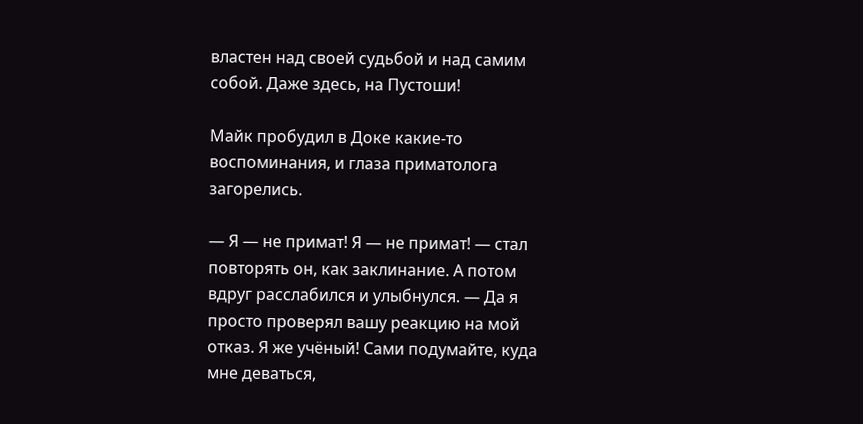властен над своей судьбой и над самим собой. Даже здесь, на Пустоши!

Майк пробудил в Доке какие-то воспоминания, и глаза приматолога загорелись.

— Я — не примат! Я — не примат! — стал повторять он, как заклинание. А потом вдруг расслабился и улыбнулся. — Да я просто проверял вашу реакцию на мой отказ. Я же учёный! Сами подумайте, куда мне деваться,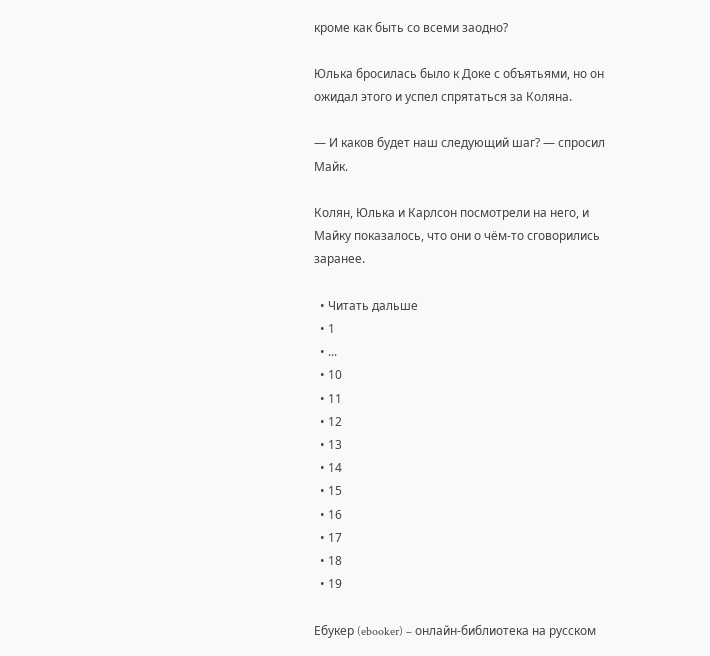кроме как быть со всеми заодно?

Юлька бросилась было к Доке с объятьями, но он ожидал этого и успел спрятаться за Коляна.

— И каков будет наш следующий шаг? — спросил Майк.

Колян, Юлька и Карлсон посмотрели на него, и Майку показалось, что они о чём-то сговорились заранее.

  • Читать дальше
  • 1
  • ...
  • 10
  • 11
  • 12
  • 13
  • 14
  • 15
  • 16
  • 17
  • 18
  • 19

Ебукер (ebooker) – онлайн-библиотека на русском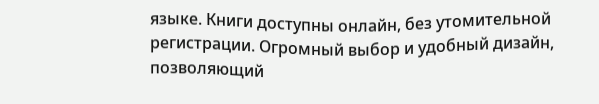языке. Книги доступны онлайн, без утомительной регистрации. Огромный выбор и удобный дизайн, позволяющий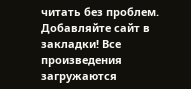читать без проблем. Добавляйте сайт в закладки! Все произведения загружаются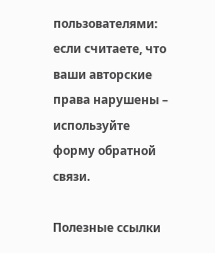пользователями: если считаете, что ваши авторские права нарушены – используйте форму обратной связи.

Полезные ссылки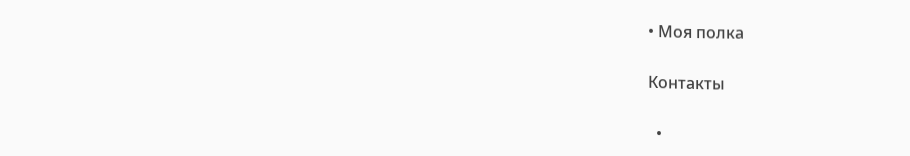• Моя полка

Контакты

  •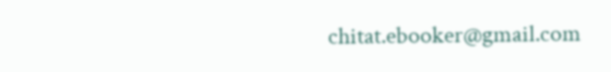chitat.ebooker@gmail.com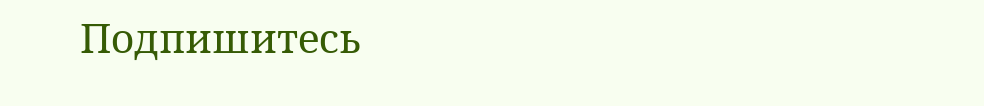Подпишитесь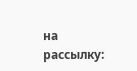на рассылку: